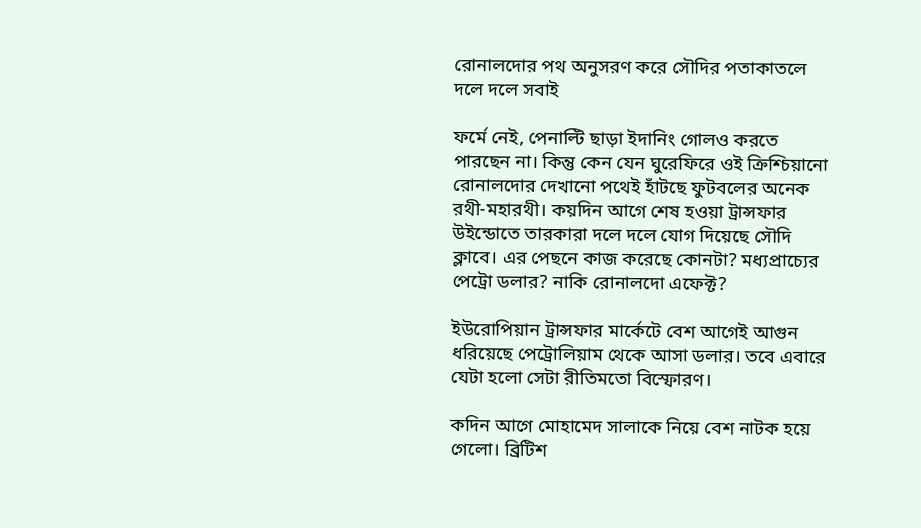রোনালদোর পথ অনুসরণ করে সৌদির পতাকাতলে দলে দলে সবাই

ফর্মে নেই, পেনাল্টি ছাড়া ইদানিং গোলও করতে পারছেন না। কিন্তু কেন যেন ঘুরেফিরে ওই ক্রিশ্চিয়ানো রোনালদোর দেখানো পথেই হাঁটছে ফুটবলের অনেক রথী-মহারথী। কয়দিন আগে শেষ হওয়া ট্রান্সফার উইন্ডোতে তারকারা দলে দলে যোগ দিয়েছে সৌদি ক্লাবে। এর পেছনে কাজ করেছে কোনটা? মধ্যপ্রাচ্যের পেট্রো ডলার? নাকি রোনালদো এফেক্ট?

ইউরোপিয়ান ট্রান্সফার মার্কেটে বেশ আগেই আগুন ধরিয়েছে পেট্রোলিয়াম থেকে আসা ডলার। তবে এবারে যেটা হলো সেটা রীতিমতো বিস্ফোরণ।

কদিন আগে মোহামেদ সালাকে নিয়ে বেশ নাটক হয়ে গেলো। ব্রিটিশ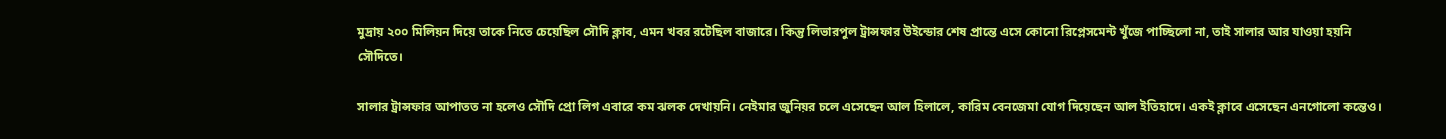মুদ্রায় ২০০ মিলিয়ন দিয়ে তাকে নিতে চেয়েছিল সৌদি ক্লাব, এমন খবর রটেছিল বাজারে। কিন্তু লিভারপুল ট্রান্সফার উইন্ডোর শেষ প্রান্তে এসে কোনো রিপ্লেসমেন্ট খুঁজে পাচ্ছিলো না, তাই সালার আর যাওয়া হয়নি সৌদিতে।

সালার ট্রান্সফার আপাতত না হলেও সৌদি প্রো লিগ এবারে কম ঝলক দেখায়নি। নেইমার জুনিয়র চলে এসেছেন আল হিলালে, কারিম বেনজেমা যোগ দিয়েছেন আল ইতিহাদে। একই ক্লাবে এসেছেন এনগোলো কন্তেও।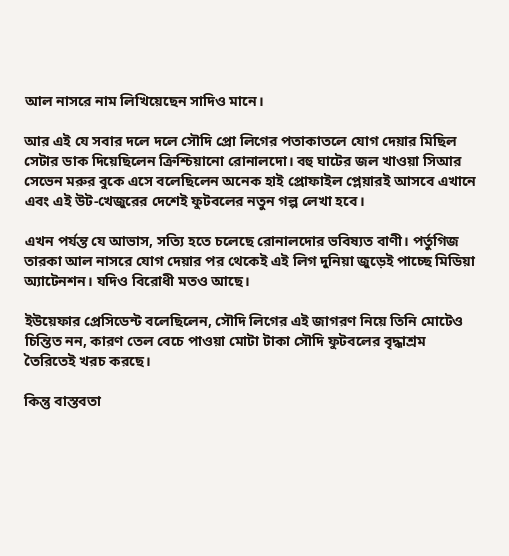আল নাসরে নাম লিখিয়েছেন সাদিও মানে।

আর এই যে সবার দলে দলে সৌদি প্রো লিগের পতাকাতলে যোগ দেয়ার মিছিল সেটার ডাক দিয়েছিলেন ক্রিশ্চিয়ানো রোনালদো। বহু ঘাটের জল খাওয়া সিআর সেভেন মরুর বুকে এসে বলেছিলেন অনেক হাই প্রোফাইল প্লেয়ারই আসবে এখানে এবং এই উট-খেজুরের দেশেই ফুটবলের নতুন গল্প লেখা হবে।

এখন পর্যন্ত যে আভাস, সত্যি হতে চলেছে রোনালদোর ভবিষ্যত বাণী। পর্তুগিজ তারকা আল নাসরে যোগ দেয়ার পর থেকেই এই লিগ দুনিয়া জুড়েই পাচ্ছে মিডিয়া অ্যাটেনশন। যদিও বিরোধী মতও আছে।

ইউয়েফার প্রেসিডেন্ট বলেছিলেন, সৌদি লিগের এই জাগরণ নিয়ে তিনি মোটেও চিন্তিত নন, কারণ তেল বেচে পাওয়া মোটা টাকা সৌদি ফুটবলের বৃদ্ধাশ্রম তৈরিতেই খরচ করছে।

কিন্তু বাস্তবতা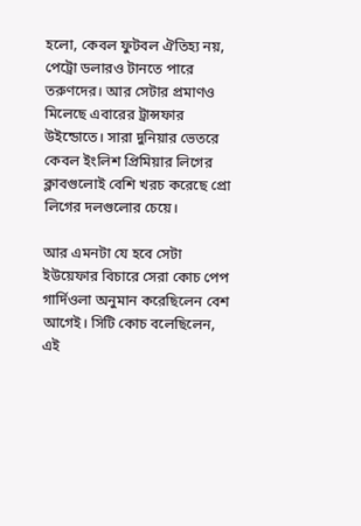হলো, কেবল ফুটবল ঐতিহ্য নয়, পেট্রো ডলারও টানতে পারে তরুণদের। আর সেটার প্রমাণও মিলেছে এবারের ট্রান্সফার উইন্ডোতে। সারা দুনিয়ার ভেতরে কেবল ইংলিশ প্রিমিয়ার লিগের ক্লাবগুলোই বেশি খরচ করেছে প্রো লিগের দলগুলোর চেয়ে।

আর এমনটা যে হবে সেটা ইউয়েফার বিচারে সেরা কোচ পেপ গার্দিওলা অনুমান করেছিলেন বেশ আগেই। সিটি কোচ বলেছিলেন, এই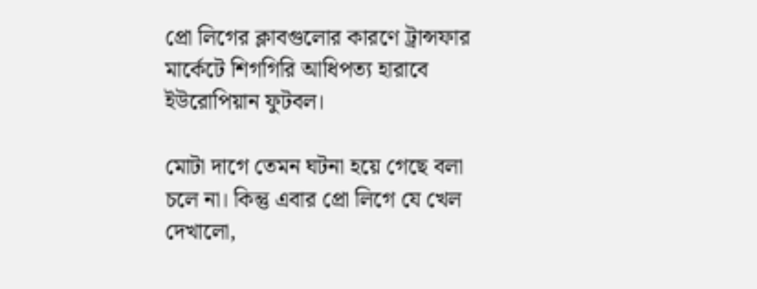প্রো লিগের ক্লাবগুলোর কারণে ট্রান্সফার মার্কেটে শিগগিরি আধিপত্য হারাবে ইউরোপিয়ান ফুটবল।

মোটা দাগে তেমন ঘটনা হয়ে গেছে বলা চলে না। কিন্তু এবার প্রো লিগে যে খেল দেখালো,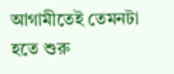আগামীতেই তেমনটা হতে শুরু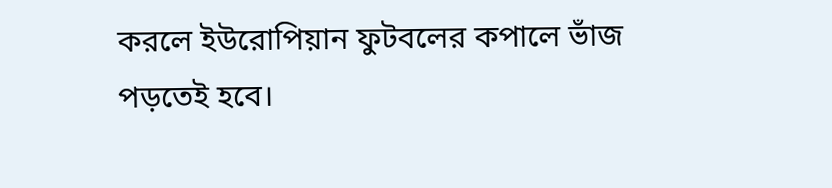করলে ইউরোপিয়ান ফুটবলের কপালে ভাঁজ পড়তেই হবে।